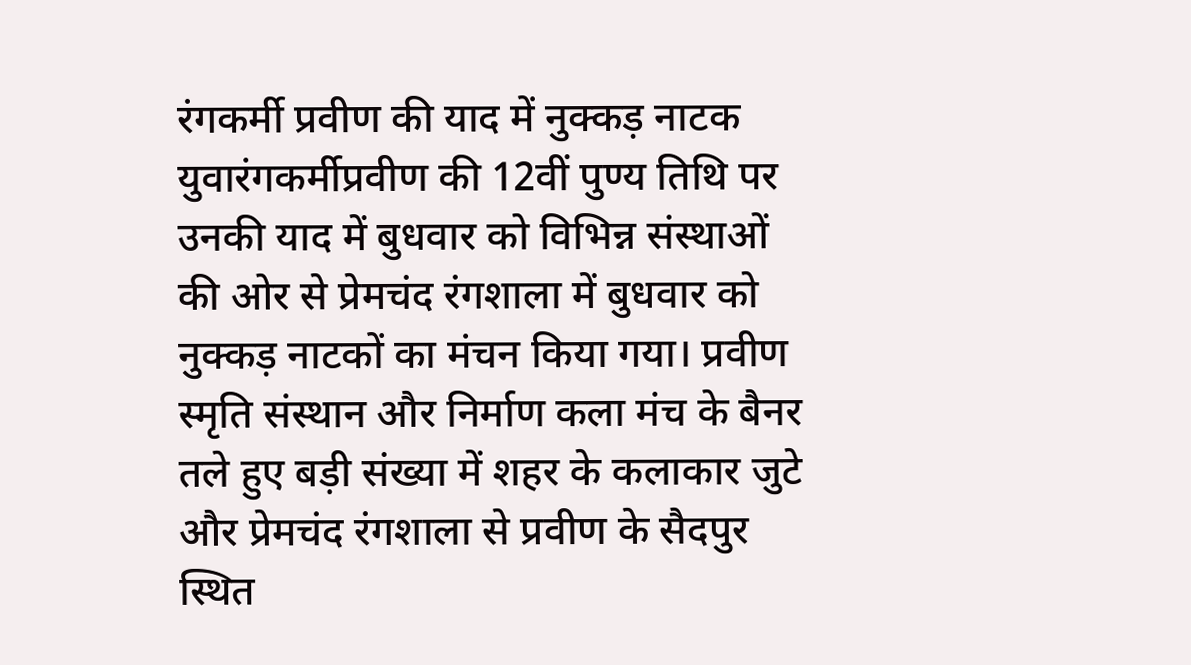रंगकर्मी प्रवीण की याद में नुक्कड़ नाटक
युवारंगकर्मीप्रवीण की 12वीं पुण्य तिथि पर उनकी याद में बुधवार को विभिन्न संस्थाओं की ओर से प्रेमचंद रंगशाला में बुधवार को नुक्कड़ नाटकों का मंचन किया गया। प्रवीण स्मृति संस्थान और निर्माण कला मंच के बैनर तले हुए बड़ी संख्या में शहर के कलाकार जुटे और प्रेमचंद रंगशाला से प्रवीण के सैदपुर स्थित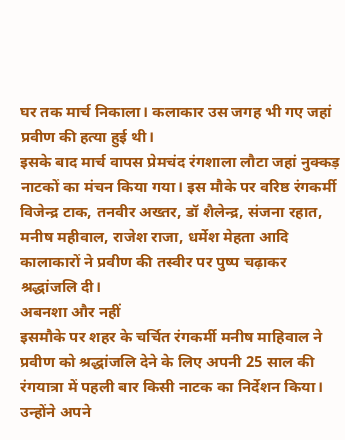घर तक मार्च निकाला। कलाकार उस जगह भी गए जहां प्रवीण की हत्या हुई थी।
इसके बाद मार्च वापस प्रेमचंद रंगशाला लौटा जहां नुक्कड़ नाटकों का मंचन किया गया। इस मौके पर वरिष्ठ रंगकर्मी विजेन्द्र टाक, तनवीर अख्तर, डॉ शैलेन्द्र, संजना रहात, मनीष महीवाल, राजेश राजा, धर्मेश मेहता आदि कालाकारों ने प्रवीण की तस्वीर पर पुष्प चढ़ाकर श्रद्धांजलि दी।
अबनशा और नहीं
इसमौके पर शहर के चर्चित रंगकर्मी मनीष माहिवाल ने प्रवीण को श्रद्धांजलि देने के लिए अपनी 25 साल की रंगयात्रा में पहली बार किसी नाटक का निर्देशन किया। उन्होंने अपने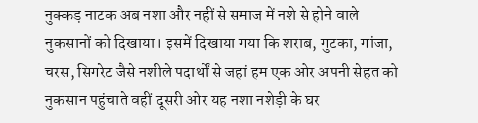नुक्कड़ नाटक अब नशा और नहीं से समाज में नशे से होने वाले नुकसानों को दिखाया। इसमें दिखाया गया कि शराब, गुटका, गांजा, चरस, सिगरेट जैसे नशीले पदार्थों से जहां हम एक ओर अपनी सेहत को नुकसान पहुंचाते वहीं दूसरी ओर यह नशा नशेड़ी के घर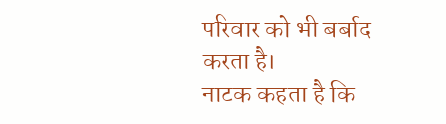परिवार को भी बर्बाद करता है।
नाटक कहता है कि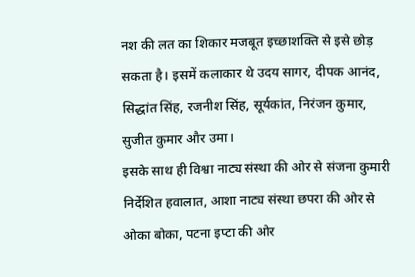नश की लत का शिकार मजबूत इच्छाशक्ति से इसे छोड़ सकता है। इसमें कलाकार थे उदय सागर, दीपक आनंद, सिद्धांत सिंह, रजनीश सिंह, सूर्यकांत, निरंजन कुमार, सुजीत कुमार और उमा।
इसके साथ ही विश्वा नाट्य संस्था की ओर से संजना कुमारी निर्देशित हवालात, आशा नाट्य संस्था छपरा की ओर से ओका बोका, पटना इप्टा की ओर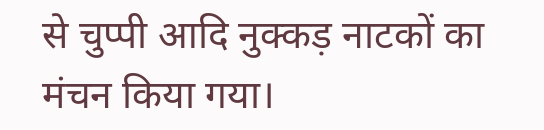से चुप्पी आदि नुक्कड़ नाटकों का मंचन किया गया।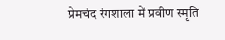प्रेमचंद रंगशाला में प्रवीण स्मृति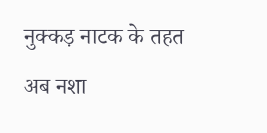नुक्कड़ नाटक के तहत अब नशा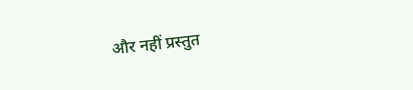और नहीं प्रस्तुत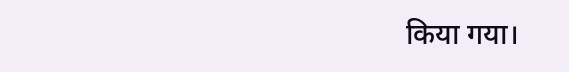किया गया।